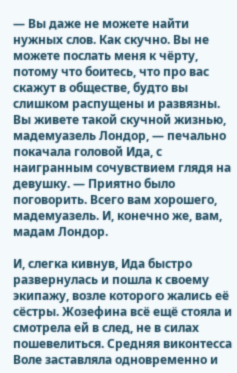— Вы даже не можете найти нужных слов. Как скучно. Вы не можете послать меня к чёрту, потому что боитесь, что про вас скажут в обществе, будто вы слишком распущены и развязны. Вы живете такой скучной жизнью, мадемуазель Лондор, — печально покачала головой Ида, с наигранным сочувствием глядя на девушку. — Приятно было поговорить. Всего вам хорошего, мадемуазель. И, конечно же, вам, мадам Лондор.

И, слегка кивнув, Ида быстро развернулась и пошла к своему экипажу, возле которого жались её сёстры. Жозефина всё ещё стояла и смотрела ей в след, не в силах пошевелиться. Средняя виконтесса Воле заставляла одновременно и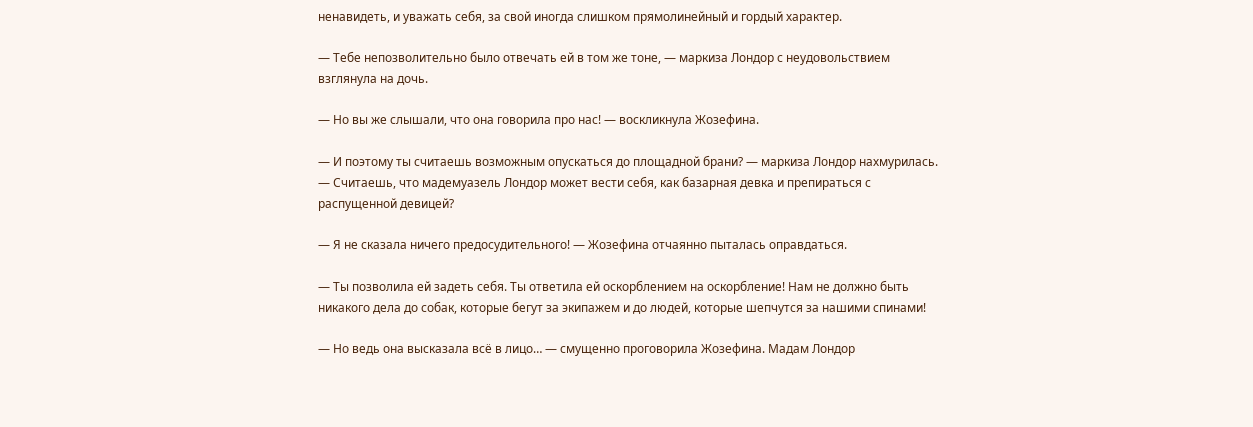ненавидеть, и уважать себя, за свой иногда слишком прямолинейный и гордый характер.

— Тебе непозволительно было отвечать ей в том же тоне, — маркиза Лондор с неудовольствием взглянула на дочь.

— Но вы же слышали, что она говорила про нас! — воскликнула Жозефина.

— И поэтому ты считаешь возможным опускаться до площадной брани? — маркиза Лондор нахмурилась. — Считаешь, что мадемуазель Лондор может вести себя, как базарная девка и препираться с распущенной девицей?

— Я не сказала ничего предосудительного! — Жозефина отчаянно пыталась оправдаться.

— Ты позволила ей задеть себя. Ты ответила ей оскорблением на оскорбление! Нам не должно быть никакого дела до собак, которые бегут за экипажем и до людей, которые шепчутся за нашими спинами!

— Но ведь она высказала всё в лицо… — смущенно проговорила Жозефина. Мадам Лондор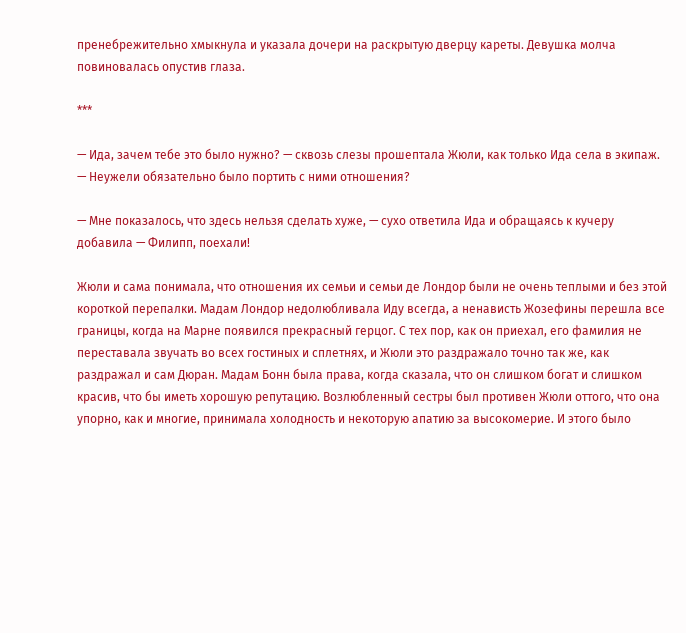пренебрежительно хмыкнула и указала дочери на раскрытую дверцу кареты. Девушка молча повиновалась опустив глаза.

***

— Ида, зачем тебе это было нужно? — сквозь слезы прошептала Жюли, как только Ида села в экипаж. — Неужели обязательно было портить с ними отношения?

— Мне показалось, что здесь нельзя сделать хуже, — сухо ответила Ида и обращаясь к кучеру добавила — Филипп, поехали!

Жюли и сама понимала, что отношения их семьи и семьи де Лондор были не очень теплыми и без этой короткой перепалки. Мадам Лондор недолюбливала Иду всегда, а ненависть Жозефины перешла все границы, когда на Марне появился прекрасный герцог. С тех пор, как он приехал, его фамилия не переставала звучать во всех гостиных и сплетнях, и Жюли это раздражало точно так же, как раздражал и сам Дюран. Мадам Бонн была права, когда сказала, что он слишком богат и слишком красив, что бы иметь хорошую репутацию. Возлюбленный сестры был противен Жюли оттого, что она упорно, как и многие, принимала холодность и некоторую апатию за высокомерие. И этого было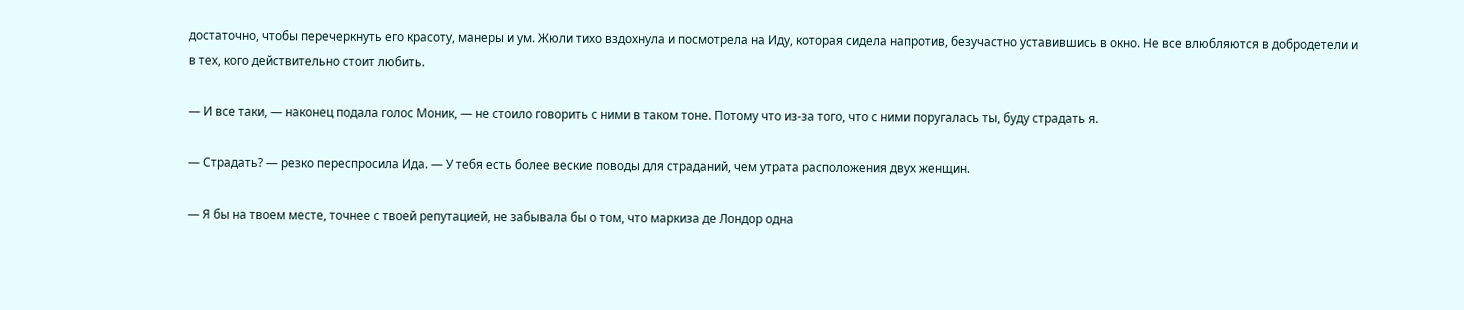достаточно, чтобы перечеркнуть его красоту, манеры и ум. Жюли тихо вздохнула и посмотрела на Иду, которая сидела напротив, безучастно уставившись в окно. Не все влюбляются в добродетели и в тех, кого действительно стоит любить.

— И все таки, — наконец подала голос Моник, — не стоило говорить с ними в таком тоне. Потому что из-за того, что с ними поругалась ты, буду страдать я.

— Страдать? — резко переспросила Ида. — У тебя есть более веские поводы для страданий, чем утрата расположения двух женщин.

— Я бы на твоем месте, точнее с твоей репутацией, не забывала бы о том, что маркиза де Лондор одна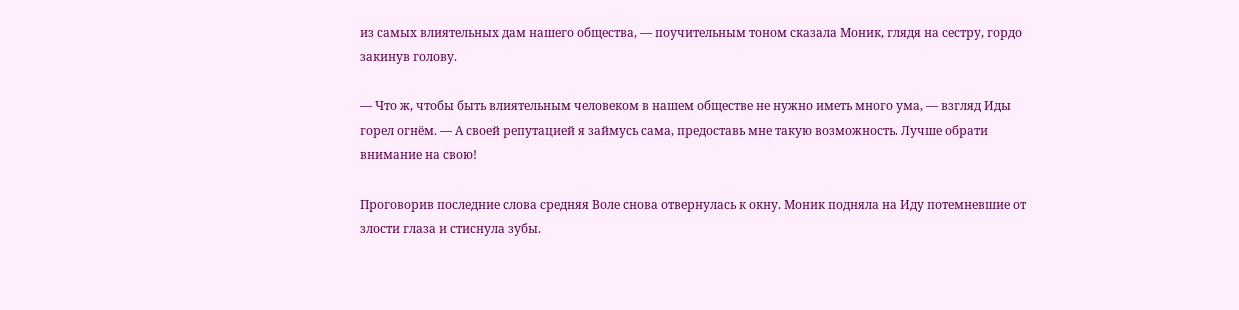из самых влиятельных дам нашего общества, — поучительным тоном сказала Моник, глядя на сестру, гордо закинув голову.

— Что ж, чтобы быть влиятельным человеком в нашем обществе не нужно иметь много ума, — взгляд Иды горел огнём. — А своей репутацией я займусь сама, предоставь мне такую возможность. Лучше обрати внимание на свою!

Проговорив последние слова средняя Воле снова отвернулась к окну. Моник подняла на Иду потемневшие от злости глаза и стиснула зубы.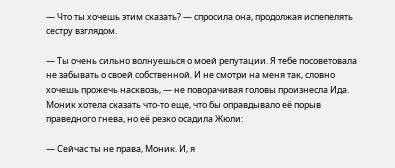— Что ты хочешь этим сказать? — спросила она, продолжая испепелять сестру взглядом.

— Ты очень сильно волнуешься о моей репутации. Я тебе посоветовала не забывать о своей собственной. И не смотри на меня так, словно хочешь прожечь насквозь, — не поворачивая головы произнесла Ида. Моник хотела сказать что-то еще, что бы оправдывало её порыв праведного гнева, но её резко осадила Жюли:

— Сейчас ты не права, Моник. И, я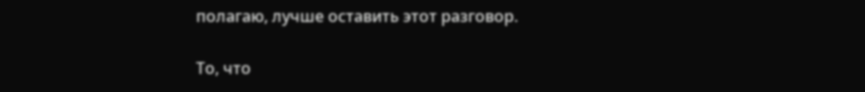полагаю, лучше оставить этот разговор.

То, что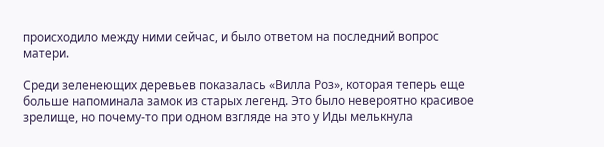происходило между ними сейчас, и было ответом на последний вопрос матери.

Среди зеленеющих деревьев показалась «Вилла Роз», которая теперь еще больше напоминала замок из старых легенд. Это было невероятно красивое зрелище, но почему-то при одном взгляде на это у Иды мелькнула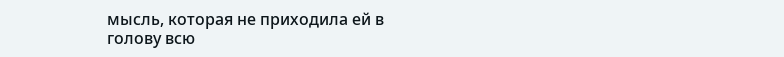мысль, которая не приходила ей в голову всю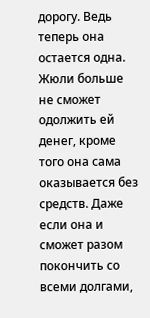дорогу. Ведь теперь она остается одна. Жюли больше не сможет одолжить ей денег, кроме того она сама оказывается без средств. Даже если она и сможет разом покончить со всеми долгами,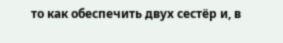то как обеспечить двух сестёр и, в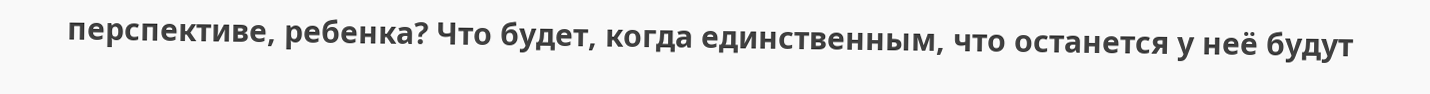перспективе, ребенка? Что будет, когда единственным, что останется у неё будут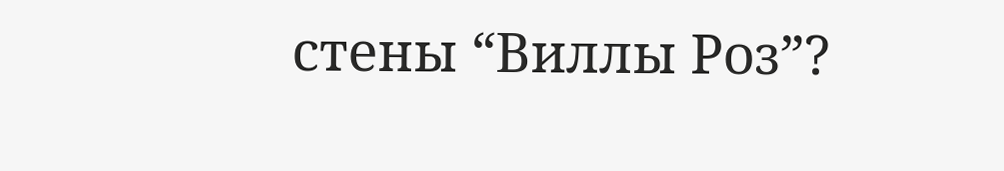стены “Виллы Роз”?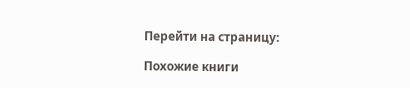Перейти на страницу:

Похожие книги